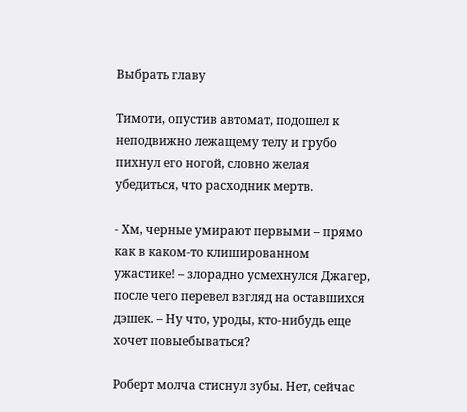Выбрать главу

Тимоти, опустив автомат, подошел к неподвижно лежащему телу и грубо пихнул его ногой, словно желая убедиться, что расходник мертв.

- Хм, черные умирают первыми – прямо как в каком-то клишированном ужастике! – злорадно усмехнулся Джагер, после чего перевел взгляд на оставшихся дэшек. – Ну что, уроды, кто-нибудь еще хочет повыебываться?

Роберт молча стиснул зубы. Нет, сейчас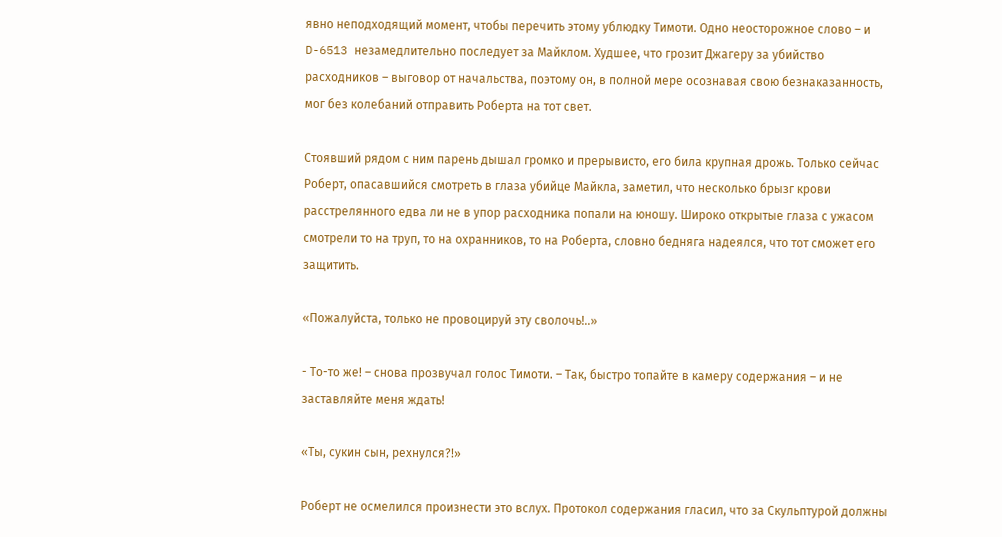явно неподходящий момент, чтобы перечить этому ублюдку Тимоти. Одно неосторожное слово – и D-6513 незамедлительно последует за Майклом. Худшее, что грозит Джагеру за убийство расходников – выговор от начальства, поэтому он, в полной мере осознавая свою безнаказанность, мог без колебаний отправить Роберта на тот свет.

Стоявший рядом с ним парень дышал громко и прерывисто, его била крупная дрожь. Только сейчас Роберт, опасавшийся смотреть в глаза убийце Майкла, заметил, что несколько брызг крови расстрелянного едва ли не в упор расходника попали на юношу. Широко открытые глаза с ужасом смотрели то на труп, то на охранников, то на Роберта, словно бедняга надеялся, что тот сможет его защитить.

«Пожалуйста, только не провоцируй эту сволочь!..»

- То-то же! – снова прозвучал голос Тимоти. – Так, быстро топайте в камеру содержания – и не заставляйте меня ждать!

«Ты, сукин сын, рехнулся?!»

Роберт не осмелился произнести это вслух. Протокол содержания гласил, что за Скульптурой должны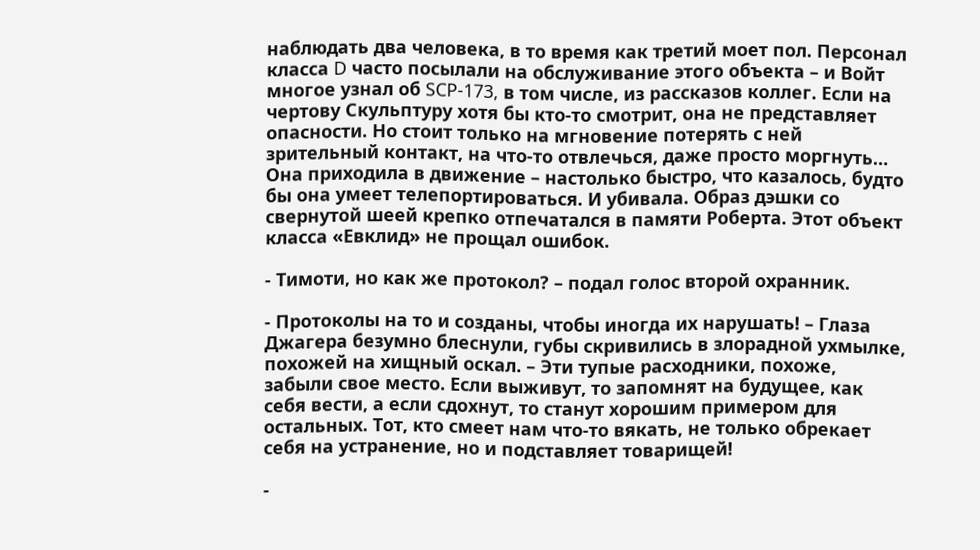наблюдать два человека, в то время как третий моет пол. Персонал класса D часто посылали на обслуживание этого объекта – и Войт многое узнал об SCP-173, в том числе, из рассказов коллег. Если на чертову Скульптуру хотя бы кто-то смотрит, она не представляет опасности. Но стоит только на мгновение потерять с ней зрительный контакт, на что-то отвлечься, даже просто моргнуть… Она приходила в движение – настолько быстро, что казалось, будто бы она умеет телепортироваться. И убивала. Образ дэшки со свернутой шеей крепко отпечатался в памяти Роберта. Этот объект класса «Евклид» не прощал ошибок.

- Тимоти, но как же протокол? – подал голос второй охранник.

- Протоколы на то и созданы, чтобы иногда их нарушать! – Глаза Джагера безумно блеснули, губы скривились в злорадной ухмылке, похожей на хищный оскал. – Эти тупые расходники, похоже, забыли свое место. Если выживут, то запомнят на будущее, как себя вести, а если сдохнут, то станут хорошим примером для остальных. Тот, кто смеет нам что-то вякать, не только обрекает себя на устранение, но и подставляет товарищей!

-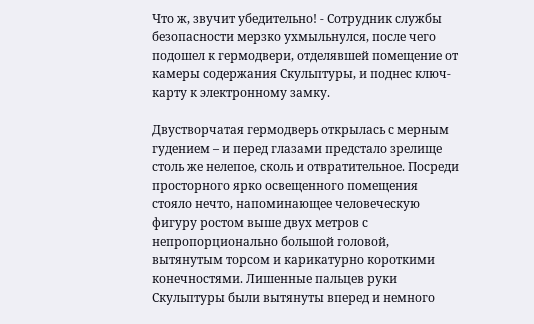Что ж, звучит убедительно! - Сотрудник службы безопасности мерзко ухмыльнулся, после чего подошел к гермодвери, отделявшей помещение от камеры содержания Скульптуры, и поднес ключ-карту к электронному замку.

Двустворчатая гермодверь открылась с мерным гудением – и перед глазами предстало зрелище столь же нелепое, сколь и отвратительное. Посреди просторного ярко освещенного помещения стояло нечто, напоминающее человеческую фигуру ростом выше двух метров с непропорционально большой головой, вытянутым торсом и карикатурно короткими конечностями. Лишенные пальцев руки Скульптуры были вытянуты вперед и немного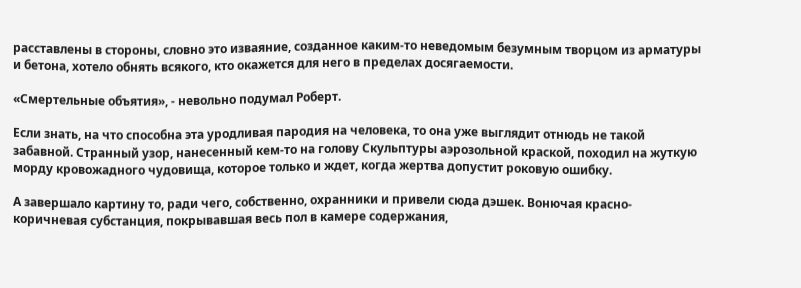расставлены в стороны, словно это изваяние, созданное каким-то неведомым безумным творцом из арматуры и бетона, хотело обнять всякого, кто окажется для него в пределах досягаемости.

«Смертельные объятия», - невольно подумал Роберт.

Если знать, на что способна эта уродливая пародия на человека, то она уже выглядит отнюдь не такой забавной. Странный узор, нанесенный кем-то на голову Скульптуры аэрозольной краской, походил на жуткую морду кровожадного чудовища, которое только и ждет, когда жертва допустит роковую ошибку.

А завершало картину то, ради чего, собственно, охранники и привели сюда дэшек. Вонючая красно-коричневая субстанция, покрывавшая весь пол в камере содержания,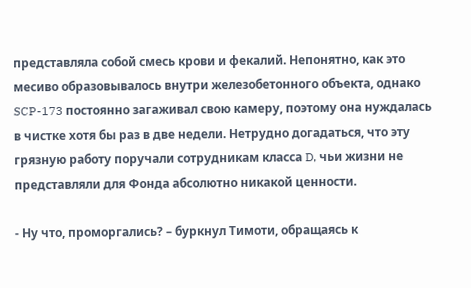представляла собой смесь крови и фекалий. Непонятно, как это месиво образовывалось внутри железобетонного объекта, однако SCP-173 постоянно загаживал свою камеру, поэтому она нуждалась в чистке хотя бы раз в две недели. Нетрудно догадаться, что эту грязную работу поручали сотрудникам класса D, чьи жизни не представляли для Фонда абсолютно никакой ценности.

- Ну что, проморгались? – буркнул Тимоти, обращаясь к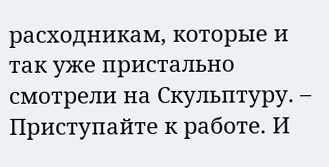расходникам, которые и так уже пристально смотрели на Скульптуру. – Приступайте к работе. И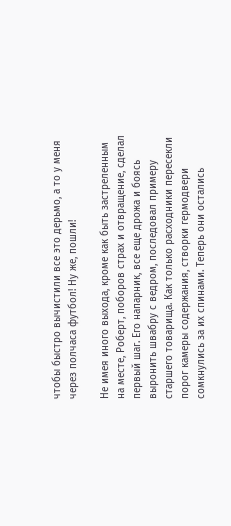чтобы быстро вычистили все это дерьмо, а то у меня через полчаса футбол! Ну же, пошли!

Не имея иного выхода, кроме как быть застреленным на месте, Роберт, поборов страх и отвращение, сделал первый шаг. Его напарник, все еще дрожа и боясь выронить швабру с ведром, последовал примеру старшего товарища. Как только расходники пересекли порог камеры содержания, створки гермодвери сомкнулись за их спинами. Теперь они остались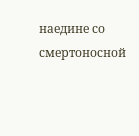наедине со смертоносной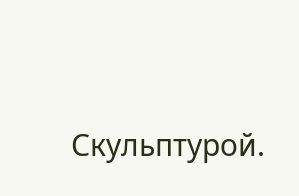Скульптурой.